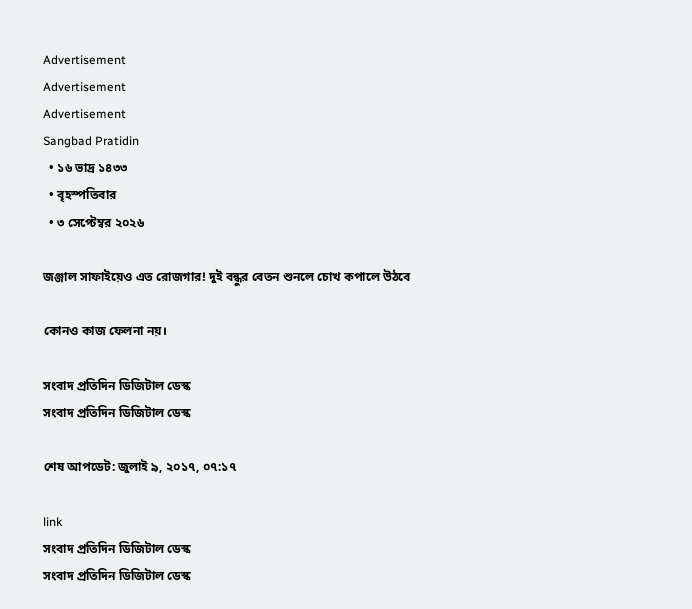Advertisement
Advertisement
Advertisement
Sangbad Pratidin
  • ১৬ ভাদ্র ১৪৩৩
  • বৃহস্পতিবার
  • ৩ সেপ্টেম্বর ২০২৬

জঞ্জাল সাফাইয়েও এত রোজগার! দুই বন্ধুর বেতন শুনলে চোখ কপালে উঠবে

কোনও কাজ ফেলনা নয়।

সংবাদ প্রতিদিন ডিজিটাল ডেস্ক
সংবাদ প্রতিদিন ডিজিটাল ডেস্ক

শেষ আপডেট: জুলাই ৯, ২০১৭, ০৭:১৭

link
সংবাদ প্রতিদিন ডিজিটাল ডেস্ক
সংবাদ প্রতিদিন ডিজিটাল ডেস্ক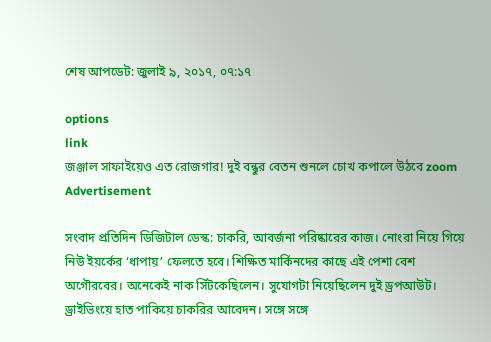শেষ আপডেট: জুলাই ৯, ২০১৭, ০৭:১৭

options
link
জঞ্জাল সাফাইয়েও এত রোজগার! দুই বন্ধুর বেতন শুনলে চোখ কপালে উঠবে zoom
Advertisement

সংবাদ প্রতিদিন ডিজিটাল ডেস্ক: চাকরি, আবর্জনা পরিষ্কারের কাজ। নোংরা নিয়ে গিয়ে নিউ ইয়র্কের ‘ধাপায়’ ফেলতে হবে। শিক্ষিত মার্কিনদের কাছে এই পেশা বেশ অগৌরবের। অনেকেই নাক সিঁটকেছিলেন। সুযোগটা নিয়েছিলেন দুই ড্রপআউট। ড্রাইভিংয়ে হাত পাকিয়ে চাকরির আবেদন। সঙ্গে সঙ্গে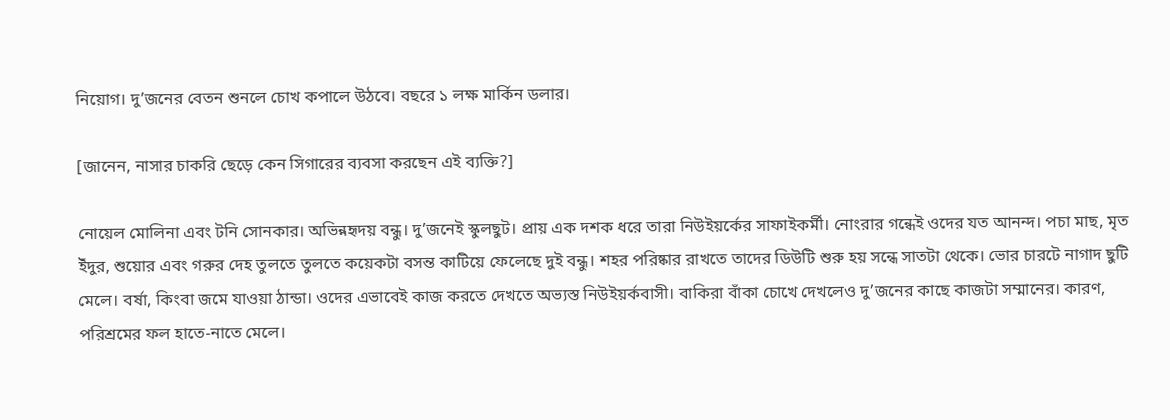নিয়োগ। দু’জনের বেতন শুনলে চোখ কপালে উঠবে। বছরে ১ লক্ষ মার্কিন ডলার।

[জানেন, নাসার চাকরি ছেড়ে কেন সিগারের ব্যবসা করছেন এই ব্যক্তি?]

নোয়েল মোলিনা এবং টনি সোনকার। অভিন্নহৃদয় বন্ধু। দু’জনেই স্কুলছুট। প্রায় এক দশক ধরে তারা নিউইয়র্কের সাফাইকর্মী। নোংরার গন্ধেই ওদের যত আনন্দ। পচা মাছ, মৃত ইঁদুর, শুয়োর এবং গরুর দেহ তুলতে তুলতে কয়েকটা বসন্ত কাটিয়ে ফেলেছে দুই বন্ধু। শহর পরিষ্কার রাখতে তাদের ডিউটি শুরু হয় সন্ধে সাতটা থেকে। ভোর চারটে নাগাদ ছুটি মেলে। বর্ষা, কিংবা জমে যাওয়া ঠান্ডা। ওদের এভাবেই কাজ করতে দেখতে অভ্যস্ত নিউইয়র্কবাসী। বাকিরা বাঁকা চোখে দেখলেও দু’জনের কাছে কাজটা সম্মানের। কারণ, পরিশ্রমের ফল হাতে-নাতে মেলে।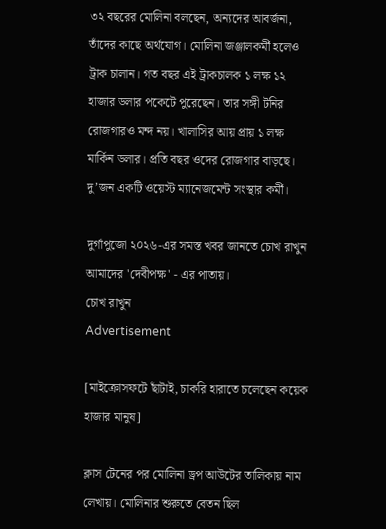৩২ বছরের মোলিনা বলছেন, অন্যদের আবর্জনা, তাঁদের কাছে অর্থযোগ। মোলিনা জঞ্জালকর্মী হলেও ট্রাক চালান। গত বছর এই ট্রাকচালক ১ লক্ষ ১২ হাজার ডলার পকেটে পুরেছেন। তার সঙ্গী টনির রোজগারও মন্দ নয়। খালাসির আয় প্রায় ১ লক্ষ মার্কিন ডলার। প্রতি বছর ওদের রোজগার বাড়ছে। দু’জন একটি ওয়েস্ট ম্যানেজমেন্ট সংস্থার কর্মী।

দুর্গাপুজো ২০২৬-এর সমস্ত খবর জানতে চোখ রাখুন আমাদের 'দেবীপক্ষ' - এর পাতায়।
চোখ রাখুন
Advertisement

[মাইক্রোসফটে ছাঁটাই, চাকরি হারাতে চলেছেন কয়েক হাজার মানুষ]

ক্লাস টেনের পর মোলিনা ড্রপ আউটের তালিকায় নাম লেখায়। মোলিনার শুরুতে বেতন ছিল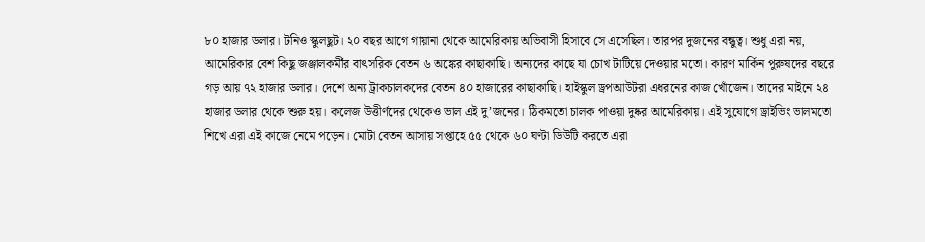৮০ হাজার ডলার। টনিও স্কুলছুট। ২০ বছর আগে গায়ানা থেকে আমেরিকায় অভিবাসী হিসাবে সে এসেছিল। তারপর দুজনের বন্ধুত্ব। শুধু এরা নয়, আমেরিকার বেশ কিছু জঞ্জালকর্মীর বাৎসরিক বেতন ৬ অঙ্কের কাছাকাছি। অন্যদের কাছে যা চোখ টাটিয়ে দেওয়ার মতো। কারণ মার্কিন পুরুষদের বছরে গড় আয় ৭২ হাজার ডলার। দেশে অন্য ট্রাকচালকদের বেতন ৪০ হাজারের কাছাকাছি। হাইস্কুল ড্রপআউটরা এধরনের কাজ খোঁজেন। তাদের মাইনে ২৪ হাজার ডলার থেকে শুরু হয়। কলেজ উত্তীর্ণদের থেকেও ভাল এই দু’জনের। ঠিকমতো চালক পাওয়া দুষ্কর আমেরিকায়। এই সুযোগে ড্রাইভিং ভালমতো শিখে এরা এই কাজে নেমে পড়েন। মোটা বেতন আসায় সপ্তাহে ৫৫ থেকে ৬০ ঘণ্টা ডিউটি করতে এরা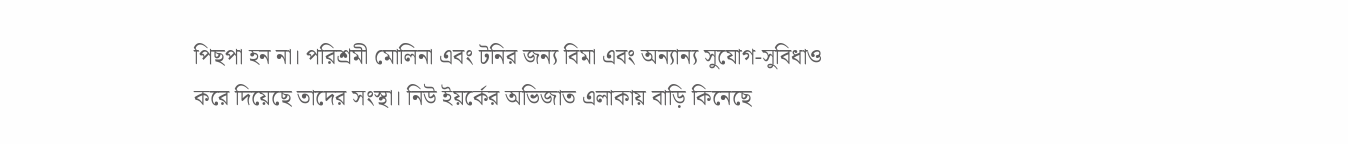পিছপা হন না। পরিশ্রমী মোলিনা এবং টনির জন্য বিমা এবং অন্যান্য সুযোগ-সুবিধাও করে দিয়েছে তাদের সংস্থা। নিউ ইয়র্কের অভিজাত এলাকায় বাড়ি কিনেছে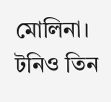মোলিনা। টনিও তিন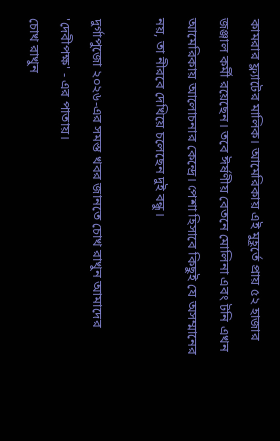কামরার ফ্ল্যাটের মালিক। আমেরিকায় এই মুহূর্তে প্রায় ৫২ হাজার জঞ্জাল কর্মী রয়েছেন। তবে ঈর্ষণীয় বেতনে মোলিনা এবং টনি এখন আমেরিকায় আলোচনার কেন্দ্রে। পেশা হিসাবে কিছুই যে অসম্মানের নয়, তা নীরবে দেখিয়ে চলেছেন দুই বন্ধু।

দুর্গাপুজো ২০২৬-এর সমস্ত খবর জানতে চোখ রাখুন আমাদের 'দেবীপক্ষ' - এর পাতায়।
চোখ রাখুন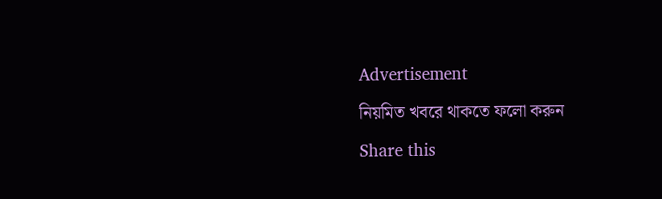Advertisement

নিয়মিত খবরে থাকতে ফলো করুন

Share this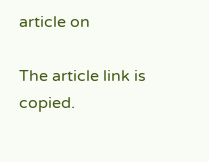article on

The article link is copied.